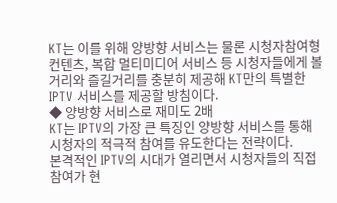KT는 이를 위해 양방향 서비스는 물론 시청자참여형 컨텐츠, 복합 멀티미디어 서비스 등 시청자들에게 볼거리와 즐길거리를 충분히 제공해 KT만의 특별한 IPTV 서비스를 제공할 방침이다.
◆ 양방향 서비스로 재미도 2배
KT는 IPTV의 가장 큰 특징인 양방향 서비스를 통해 시청자의 적극적 참여를 유도한다는 전략이다.
본격적인 IPTV의 시대가 열리면서 시청자들의 직접 참여가 현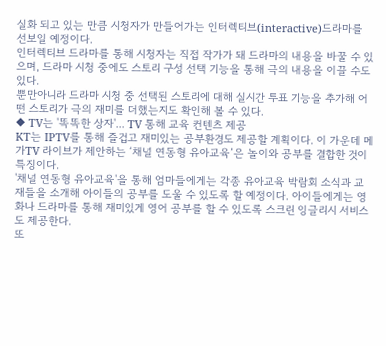실화 되고 있는 만큼 시청자가 만들어가는 인터렉티브(interactive)드라마를 선보일 예정이다.
인터렉티브 드라마를 통해 시청자는 직접 작가가 돼 드라마의 내용을 바꿀 수 있으며, 드라마 시청 중에도 스토리 구성 선택 기능을 통해 극의 내용을 이끌 수도 있다.
뿐만아니라 드라마 시청 중 선택된 스토리에 대해 실시간 투표 기능을 추가해 어떤 스토리가 극의 재미를 더했는지도 확인해 볼 수 있다.
◆ TV는 '똑똑한 상자'... TV 통해 교육 컨텐츠 제공
KT는 IPTV를 통해 즐겁고 재미있는 공부환경도 제공할 계획이다. 이 가운데 메가TV 라이브가 제안하는 ‘채널 연동형 유아교육’은 놀이와 공부를 결합한 것이 특징이다.
'채널 연동형 유아교육'을 통해 엄마들에게는 각종 유아교육 박람회 소식과 교재들을 소개해 아이들의 공부를 도울 수 있도록 할 예정이다. 아이들에게는 영화나 드라마를 통해 재미있게 영어 공부를 할 수 있도록 스크린 잉글리시 서비스도 제공한다.
또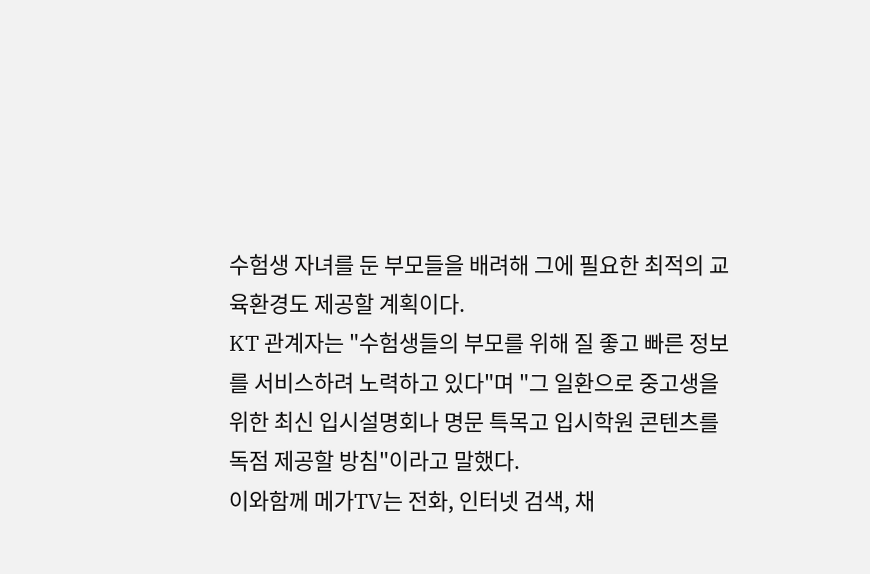수험생 자녀를 둔 부모들을 배려해 그에 필요한 최적의 교육환경도 제공할 계획이다.
KT 관계자는 "수험생들의 부모를 위해 질 좋고 빠른 정보를 서비스하려 노력하고 있다"며 "그 일환으로 중고생을 위한 최신 입시설명회나 명문 특목고 입시학원 콘텐츠를 독점 제공할 방침"이라고 말했다.
이와함께 메가TV는 전화, 인터넷 검색, 채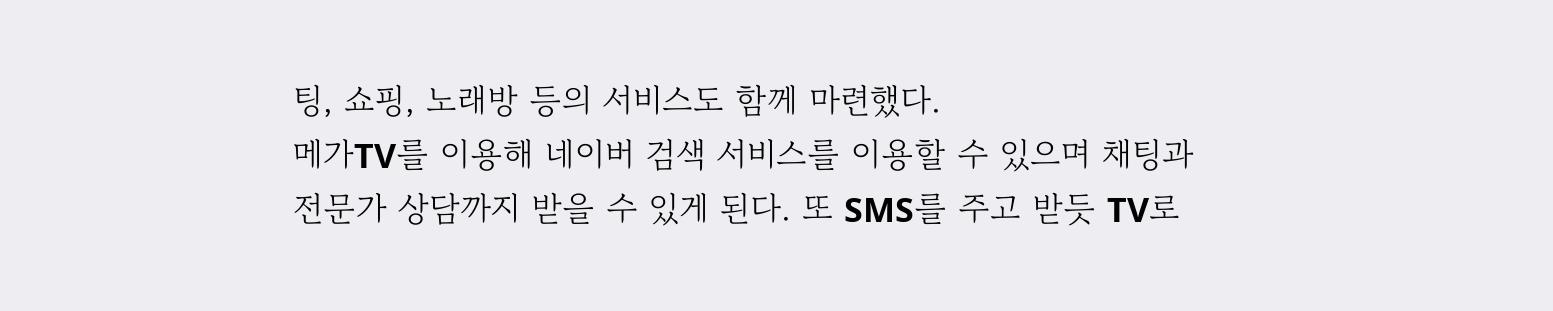팅, 쇼핑, 노래방 등의 서비스도 함께 마련했다.
메가TV를 이용해 네이버 검색 서비스를 이용할 수 있으며 채팅과 전문가 상담까지 받을 수 있게 된다. 또 SMS를 주고 받듯 TV로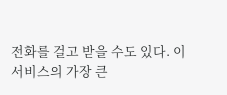전화를 걸고 받을 수도 있다. 이 서비스의 가장 큰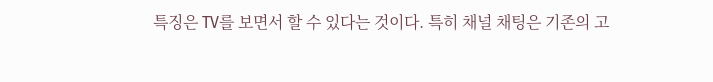특징은 TV를 보면서 할 수 있다는 것이다. 특히 채널 채팅은 기존의 고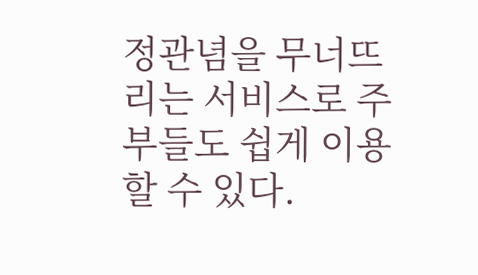정관념을 무너뜨리는 서비스로 주부들도 쉽게 이용할 수 있다.